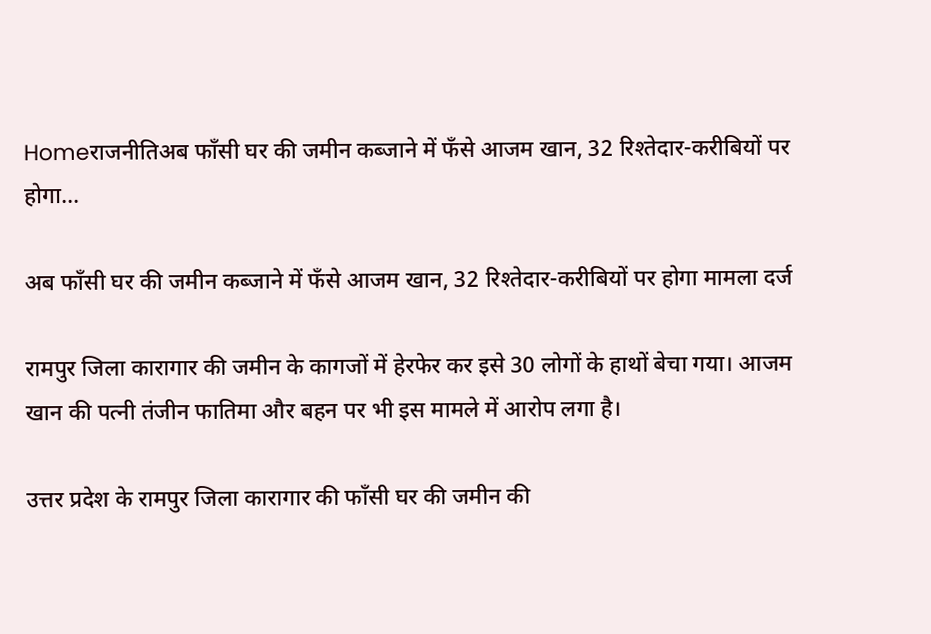Homeराजनीतिअब फाँसी घर की जमीन कब्जाने में फॅंसे आजम खान, 32 रिश्तेदार-करीबियों पर होगा...

अब फाँसी घर की जमीन कब्जाने में फॅंसे आजम खान, 32 रिश्तेदार-करीबियों पर होगा मामला दर्ज

रामपुर जिला कारागार की जमीन के कागजों में हेरफेर कर इसे 30 लोगों के हाथों बेचा गया। आजम खान की पत्नी तंजीन फातिमा और बहन पर भी इस मामले में आरोप लगा है।

उत्तर प्रदेश के रामपुर जिला कारागार की फाँसी घर की जमीन की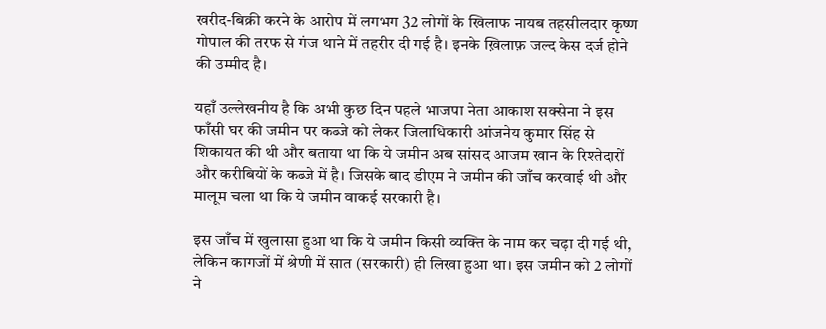खरीद-बिक्री करने के आरोप में लगभग 32 लोगों के खिलाफ नायब तहसीलदार कृष्ण गोपाल की तरफ से गंज थाने में तहरीर दी गई है। इनके ख़िलाफ़ जल्द केस दर्ज होने की उम्मीद है।

यहाँ उल्लेखनीय है कि अभी कुछ दिन पहले भाजपा नेता आकाश सक्सेना ने इस फाँसी घर की जमीन पर कब्जे को लेकर जिलाधिकारी आंजनेय कुमार सिंह से शिकायत की थी और बताया था कि ये जमीन अब सांसद आजम खान के रिश्तेदारों और करीबियों के कब्जे में है। जिसके बाद डीएम ने जमीन की जाँच करवाई थी और मालूम चला था कि ये जमीन वाकई सरकारी है।

इस जाँच में खुलासा हुआ था कि ये जमीन किसी व्यक्ति के नाम कर चढ़ा दी गई थी, लेकिन कागजों में श्रेणी में सात (सरकारी) ही लिखा हुआ था। इस जमीन को 2 लोगों ने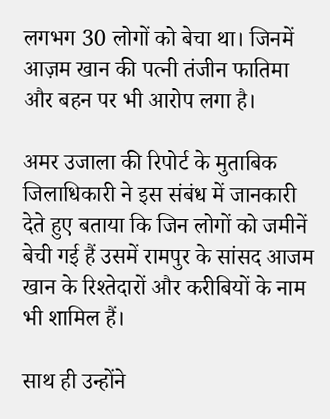लगभग 30 लोगों को बेचा था। जिनमें आज़म खान की पत्नी तंजीन फातिमा और बहन पर भी आरोप लगा है।

अमर उजाला की रिपोर्ट के मुताबिक जिलाधिकारी ने इस संबंध में जानकारी देते हुए बताया कि जिन लोगों को जमीनें बेची गई हैं उसमें रामपुर के सांसद आजम खान के रिश्तेदारों और करीबियों के नाम भी शामिल हैं।

साथ ही उन्होंने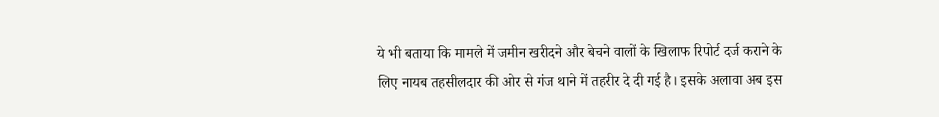ये भी बताया कि मामले में जमीन खरीदने और बेचने वालों के खिलाफ रिपोर्ट दर्ज कराने के लिए नायब तहसीलदार की ओर से गंज थाने में तहरीर दे दी गई है। इसके अलावा अब इस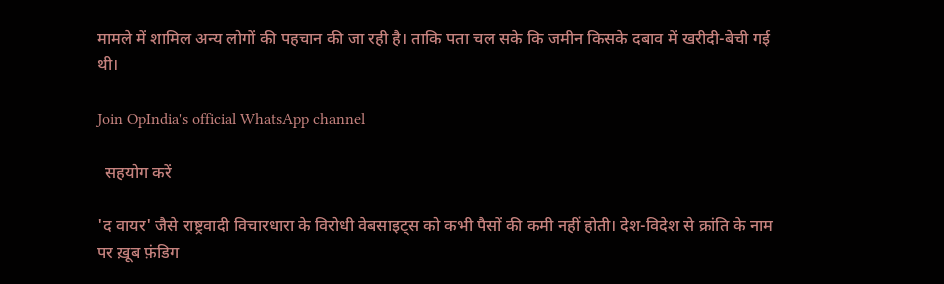मामले में शामिल अन्य लोगों की पहचान की जा रही है। ताकि पता चल सके कि जमीन किसके दबाव में खरीदी-बेची गई थी।

Join OpIndia's official WhatsApp channel

  सहयोग करें

'द वायर' जैसे राष्ट्रवादी विचारधारा के विरोधी वेबसाइट्स को कभी पैसों की कमी नहीं होती। देश-विदेश से क्रांति के नाम पर ख़ूब फ़ंडिग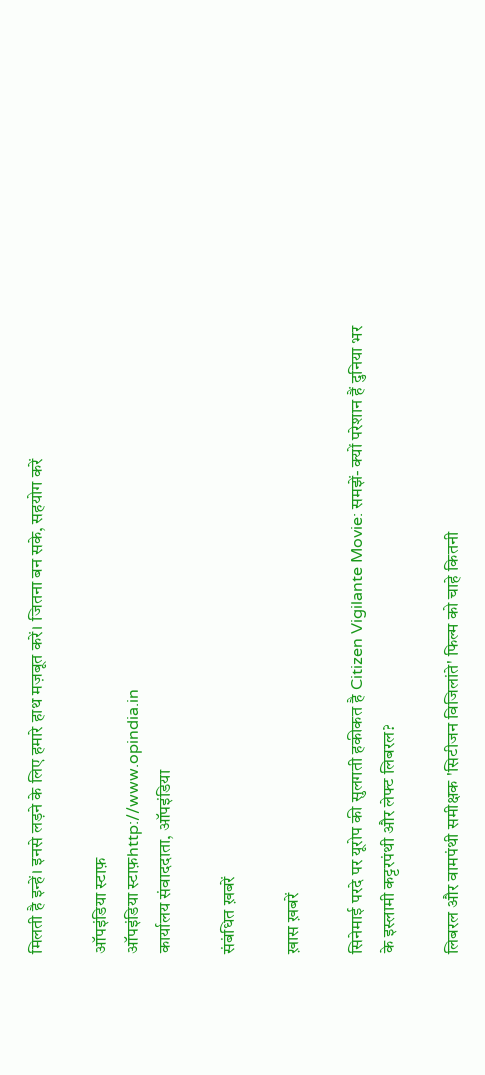मिलती है इन्हें। इनसे लड़ने के लिए हमारे हाथ मज़बूत करें। जितना बन सके, सहयोग करें

ऑपइंडिया स्टाफ़
ऑपइंडिया स्टाफ़http://www.opindia.in
कार्यालय संवाददाता, ऑपइंडिया

संबंधित ख़बरें

ख़ास ख़बरें

सिनेमाई परदे पर यूरोप की सुलगती हकीकत है Citizen Vigilante Movie: समझें- क्यों परेशान हैं दुनिया भर के इस्लामी कट्टरपंथी और लेफ्ट लिबरल?

लिबरल और वामपंथी समीक्षक 'सिटीजन विजिलांते' फिल्म को चाहे कितनी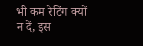भी कम रेटिंग क्यों न दें, इस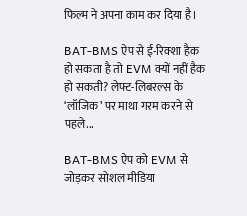फिल्म ने अपना काम कर दिया है।

BAT-BMS ऐप से ई-रिक्शा हैक हो सकता है तो EVM क्यों नहीं हैक हो सकती? लेफ्ट-लिबरल्स के ‘लॉजिक’ पर माथा गरम करने से पहले...

BAT-BMS ऐप को EVM से जोड़कर सोशल मीडिया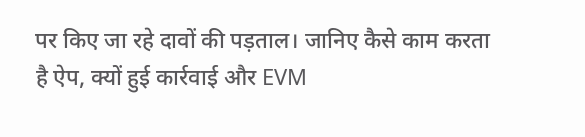पर किए जा रहे दावों की पड़ताल। जानिए कैसे काम करता है ऐप, क्यों हुई कार्रवाई और EVM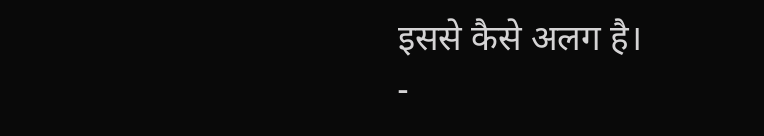इससे कैसे अलग है।
-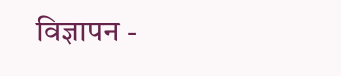विज्ञापन -